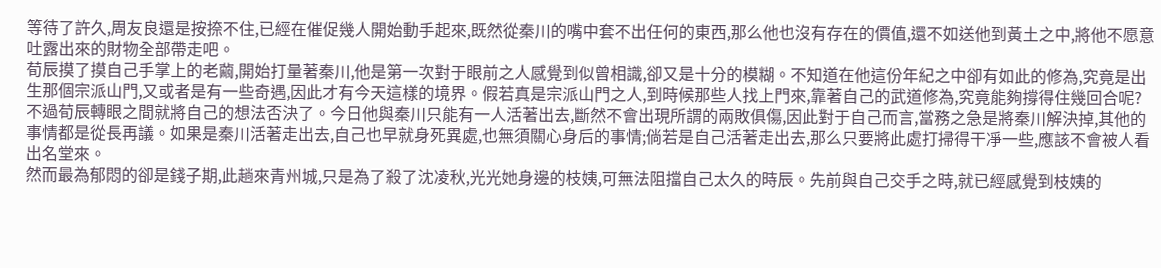等待了許久,周友良還是按捺不住,已經在催促幾人開始動手起來,既然從秦川的嘴中套不出任何的東西,那么他也沒有存在的價值,還不如送他到黃土之中,將他不愿意吐露出來的財物全部帶走吧。
荀辰摸了摸自己手掌上的老繭,開始打量著秦川,他是第一次對于眼前之人感覺到似曾相識,卻又是十分的模糊。不知道在他這份年紀之中卻有如此的修為,究竟是出生那個宗派山門,又或者是有一些奇遇,因此才有今天這樣的境界。假若真是宗派山門之人,到時候那些人找上門來,靠著自己的武道修為,究竟能夠撐得住幾回合呢?
不過荀辰轉眼之間就將自己的想法否決了。今日他與秦川只能有一人活著出去,斷然不會出現所謂的兩敗俱傷,因此對于自己而言,當務之急是將秦川解決掉,其他的事情都是從長再議。如果是秦川活著走出去,自己也早就身死異處,也無須關心身后的事情;倘若是自己活著走出去,那么只要將此處打掃得干凈一些,應該不會被人看出名堂來。
然而最為郁悶的卻是錢子期,此趟來青州城,只是為了殺了沈凌秋,光光她身邊的枝姨,可無法阻擋自己太久的時辰。先前與自己交手之時,就已經感覺到枝姨的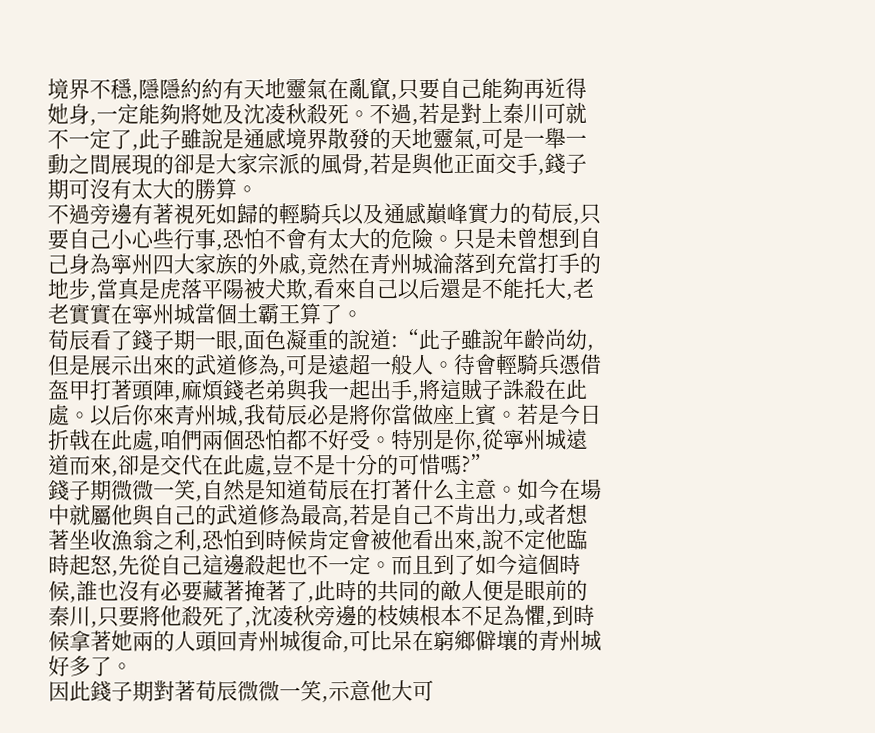境界不穩,隱隱約約有天地靈氣在亂竄,只要自己能夠再近得她身,一定能夠將她及沈凌秋殺死。不過,若是對上秦川可就不一定了,此子雖說是通感境界散發的天地靈氣,可是一舉一動之間展現的卻是大家宗派的風骨,若是與他正面交手,錢子期可沒有太大的勝算。
不過旁邊有著視死如歸的輕騎兵以及通感巔峰實力的荀辰,只要自己小心些行事,恐怕不會有太大的危險。只是未曾想到自己身為寧州四大家族的外戚,竟然在青州城淪落到充當打手的地步,當真是虎落平陽被犬欺,看來自己以后還是不能托大,老老實實在寧州城當個土霸王算了。
荀辰看了錢子期一眼,面色凝重的說道:“此子雖說年齡尚幼,但是展示出來的武道修為,可是遠超一般人。待會輕騎兵憑借盔甲打著頭陣,麻煩錢老弟與我一起出手,將這賊子誅殺在此處。以后你來青州城,我荀辰必是將你當做座上賓。若是今日折戟在此處,咱們兩個恐怕都不好受。特別是你,從寧州城遠道而來,卻是交代在此處,豈不是十分的可惜嗎?”
錢子期微微一笑,自然是知道荀辰在打著什么主意。如今在場中就屬他與自己的武道修為最高,若是自己不肯出力,或者想著坐收漁翁之利,恐怕到時候肯定會被他看出來,說不定他臨時起怒,先從自己這邊殺起也不一定。而且到了如今這個時候,誰也沒有必要藏著掩著了,此時的共同的敵人便是眼前的秦川,只要將他殺死了,沈凌秋旁邊的枝姨根本不足為懼,到時候拿著她兩的人頭回青州城復命,可比呆在窮鄉僻壤的青州城好多了。
因此錢子期對著荀辰微微一笑,示意他大可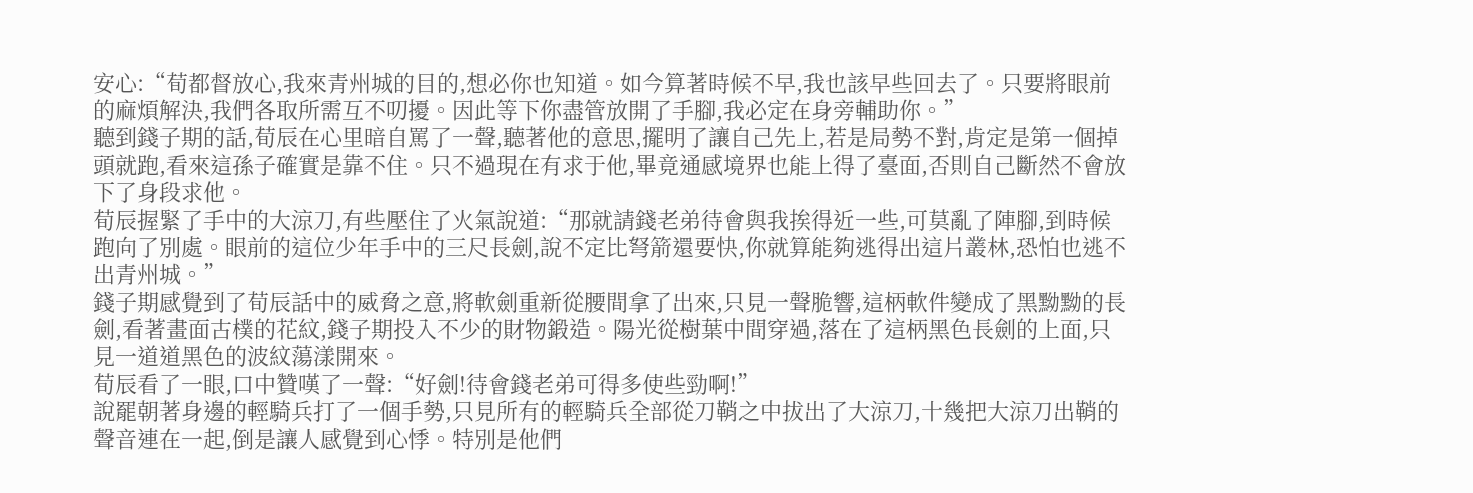安心:“荀都督放心,我來青州城的目的,想必你也知道。如今算著時候不早,我也該早些回去了。只要將眼前的麻煩解決,我們各取所需互不叨擾。因此等下你盡管放開了手腳,我必定在身旁輔助你。”
聽到錢子期的話,荀辰在心里暗自罵了一聲,聽著他的意思,擺明了讓自己先上,若是局勢不對,肯定是第一個掉頭就跑,看來這孫子確實是靠不住。只不過現在有求于他,畢竟通感境界也能上得了臺面,否則自己斷然不會放下了身段求他。
荀辰握緊了手中的大涼刀,有些壓住了火氣說道:“那就請錢老弟待會與我挨得近一些,可莫亂了陣腳,到時候跑向了別處。眼前的這位少年手中的三尺長劍,說不定比弩箭還要快,你就算能夠逃得出這片叢林,恐怕也逃不出青州城。”
錢子期感覺到了荀辰話中的威脅之意,將軟劍重新從腰間拿了出來,只見一聲脆響,這柄軟件變成了黑黝黝的長劍,看著畫面古樸的花紋,錢子期投入不少的財物鍛造。陽光從樹葉中間穿過,落在了這柄黑色長劍的上面,只見一道道黑色的波紋蕩漾開來。
荀辰看了一眼,口中贊嘆了一聲:“好劍!待會錢老弟可得多使些勁啊!”
說罷朝著身邊的輕騎兵打了一個手勢,只見所有的輕騎兵全部從刀鞘之中拔出了大涼刀,十幾把大涼刀出鞘的聲音連在一起,倒是讓人感覺到心悸。特別是他們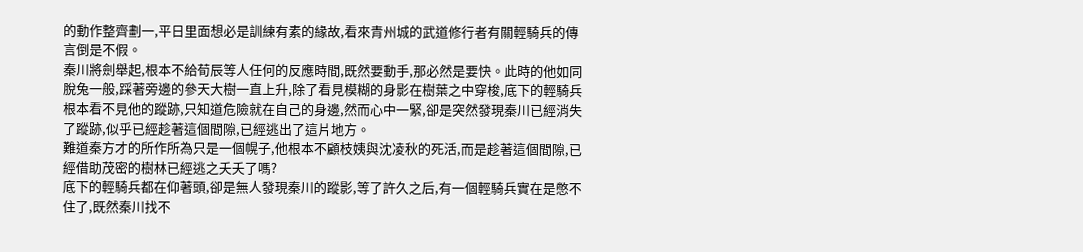的動作整齊劃一,平日里面想必是訓練有素的緣故,看來青州城的武道修行者有關輕騎兵的傳言倒是不假。
秦川將劍舉起,根本不給荀辰等人任何的反應時間,既然要動手,那必然是要快。此時的他如同脫兔一般,踩著旁邊的參天大樹一直上升,除了看見模糊的身影在樹葉之中穿梭,底下的輕騎兵根本看不見他的蹤跡,只知道危險就在自己的身邊,然而心中一緊,卻是突然發現秦川已經消失了蹤跡,似乎已經趁著這個間隙,已經逃出了這片地方。
難道秦方才的所作所為只是一個幌子,他根本不顧枝姨與沈凌秋的死活,而是趁著這個間隙,已經借助茂密的樹林已經逃之夭夭了嗎?
底下的輕騎兵都在仰著頭,卻是無人發現秦川的蹤影,等了許久之后,有一個輕騎兵實在是憋不住了,既然秦川找不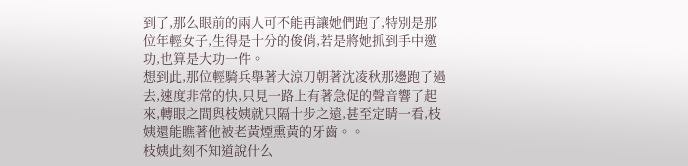到了,那么眼前的兩人可不能再讓她們跑了,特別是那位年輕女子,生得是十分的俊俏,若是將她抓到手中邀功,也算是大功一件。
想到此,那位輕騎兵舉著大涼刀朝著沈凌秋那邊跑了過去,速度非常的快,只見一路上有著急促的聲音響了起來,轉眼之間與枝姨就只隔十步之遠,甚至定睛一看,枝姨還能瞧著他被老黃煙熏黃的牙齒。。
枝姨此刻不知道說什么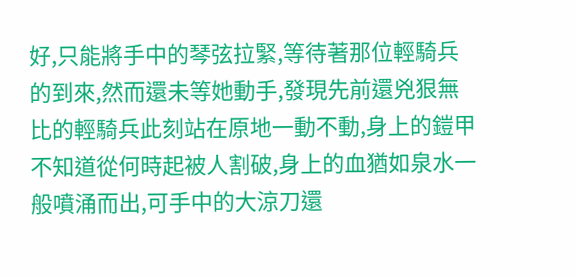好,只能將手中的琴弦拉緊,等待著那位輕騎兵的到來,然而還未等她動手,發現先前還兇狠無比的輕騎兵此刻站在原地一動不動,身上的鎧甲不知道從何時起被人割破,身上的血猶如泉水一般噴涌而出,可手中的大涼刀還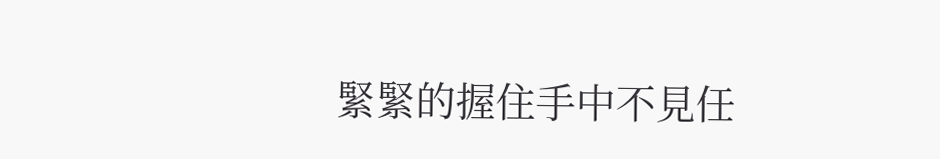緊緊的握住手中不見任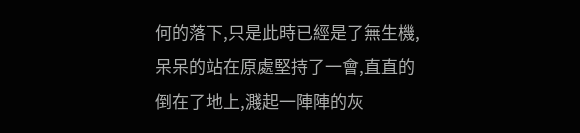何的落下,只是此時已經是了無生機,呆呆的站在原處堅持了一會,直直的倒在了地上,濺起一陣陣的灰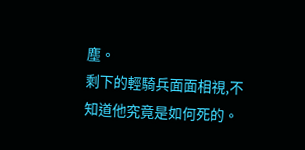塵。
剩下的輕騎兵面面相視,不知道他究竟是如何死的。